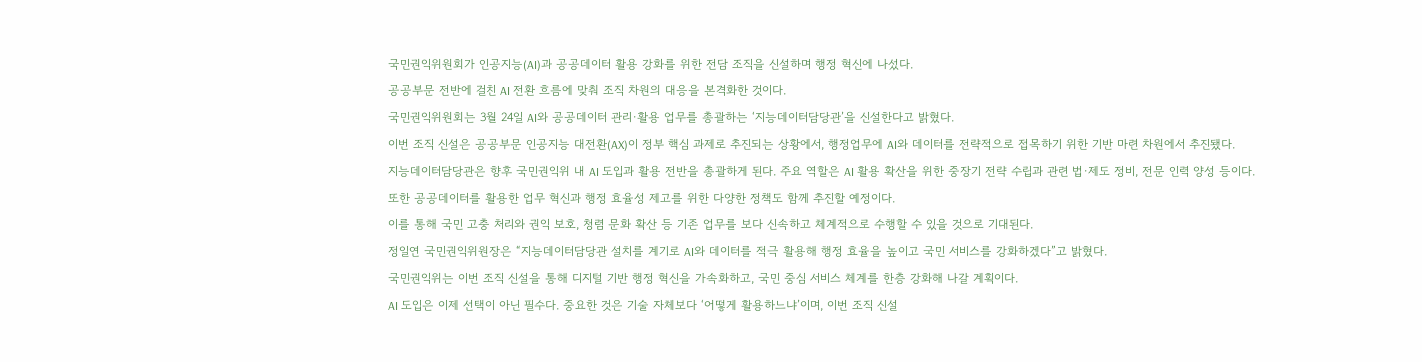국민권익위원회가 인공지능(AI)과 공공데이터 활용 강화를 위한 전담 조직을 신설하며 행정 혁신에 나섰다.
공공부문 전반에 걸친 AI 전환 흐름에 맞춰 조직 차원의 대응을 본격화한 것이다.
국민권익위원회는 3월 24일 AI와 공공데이터 관리·활용 업무를 총괄하는 ‘지능데이터담당관’을 신설한다고 밝혔다.
이번 조직 신설은 공공부문 인공지능 대전환(AX)이 정부 핵심 과제로 추진되는 상황에서, 행정업무에 AI와 데이터를 전략적으로 접목하기 위한 기반 마련 차원에서 추진됐다.
지능데이터담당관은 향후 국민권익위 내 AI 도입과 활용 전반을 총괄하게 된다. 주요 역할은 AI 활용 확산을 위한 중장기 전략 수립과 관련 법·제도 정비, 전문 인력 양성 등이다.
또한 공공데이터를 활용한 업무 혁신과 행정 효율성 제고를 위한 다양한 정책도 함께 추진할 예정이다.
이를 통해 국민 고충 처리와 권익 보호, 청렴 문화 확산 등 기존 업무를 보다 신속하고 체계적으로 수행할 수 있을 것으로 기대된다.
정일연 국민권익위원장은 “지능데이터담당관 설치를 계기로 AI와 데이터를 적극 활용해 행정 효율을 높이고 국민 서비스를 강화하겠다”고 밝혔다.
국민권익위는 이번 조직 신설을 통해 디지털 기반 행정 혁신을 가속화하고, 국민 중심 서비스 체계를 한층 강화해 나갈 계획이다.
AI 도입은 이제 선택이 아닌 필수다. 중요한 것은 기술 자체보다 ‘어떻게 활용하느냐’이며, 이번 조직 신설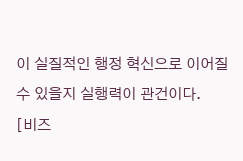이 실질적인 행정 혁신으로 이어질 수 있을지 실행력이 관건이다.
[비즈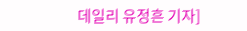데일리 유정흔 기자]